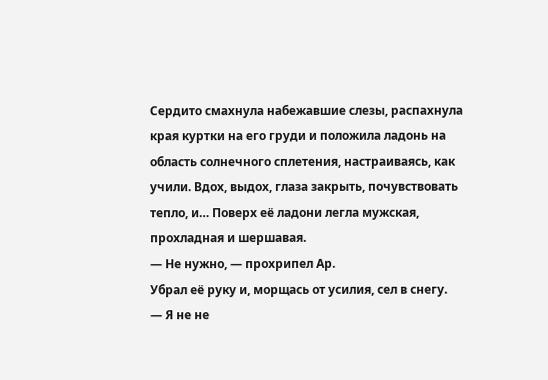Сердито смахнула набежавшие слезы, распахнула края куртки на его груди и положила ладонь на область солнечного сплетения, настраиваясь, как учили. Вдох, выдох, глаза закрыть, почувствовать тепло, и… Поверх её ладони легла мужская, прохладная и шершавая.
— Не нужно, — прохрипел Ар.
Убрал её руку и, морщась от усилия, сел в снегу.
— Я не не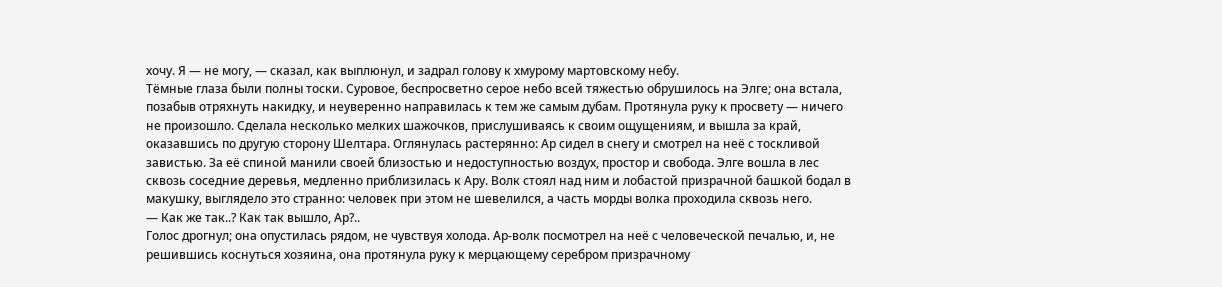хочу. Я — не могу, — сказал, как выплюнул, и задрал голову к хмурому мартовскому небу.
Тёмные глаза были полны тоски. Суровое, беспросветно серое небо всей тяжестью обрушилось на Элге; она встала, позабыв отряхнуть накидку, и неуверенно направилась к тем же самым дубам. Протянула руку к просвету — ничего не произошло. Сделала несколько мелких шажочков, прислушиваясь к своим ощущениям, и вышла за край, оказавшись по другую сторону Шелтара. Оглянулась растерянно: Ар сидел в снегу и смотрел на неё с тоскливой завистью. За её спиной манили своей близостью и недоступностью воздух, простор и свобода. Элге вошла в лес сквозь соседние деревья, медленно приблизилась к Ару. Волк стоял над ним и лобастой призрачной башкой бодал в макушку, выглядело это странно: человек при этом не шевелился, а часть морды волка проходила сквозь него.
— Как же так..? Как так вышло, Ар?..
Голос дрогнул; она опустилась рядом, не чувствуя холода. Ар-волк посмотрел на неё с человеческой печалью, и, не решившись коснуться хозяина, она протянула руку к мерцающему серебром призрачному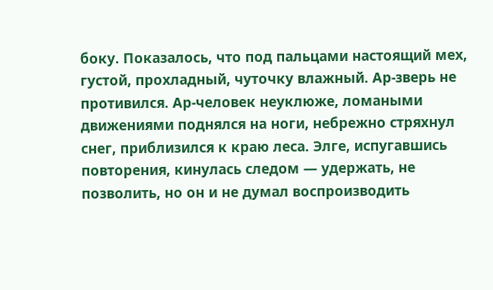боку. Показалось, что под пальцами настоящий мех, густой, прохладный, чуточку влажный. Ар-зверь не противился. Ар-человек неуклюже, ломаными движениями поднялся на ноги, небрежно стряхнул снег, приблизился к краю леса. Элге, испугавшись повторения, кинулась следом — удержать, не позволить, но он и не думал воспроизводить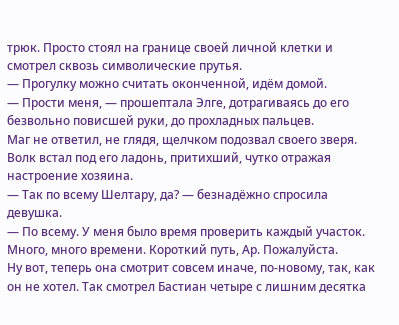трюк. Просто стоял на границе своей личной клетки и смотрел сквозь символические прутья.
— Прогулку можно считать оконченной, идём домой.
— Прости меня, — прошептала Элге, дотрагиваясь до его безвольно повисшей руки, до прохладных пальцев.
Маг не ответил, не глядя, щелчком подозвал своего зверя. Волк встал под его ладонь, притихший, чутко отражая настроение хозяина.
— Так по всему Шелтару, да? — безнадёжно спросила девушка.
— По всему. У меня было время проверить каждый участок. Много, много времени. Короткий путь, Ар. Пожалуйста.
Ну вот, теперь она смотрит совсем иначе, по-новому, так, как он не хотел. Так смотрел Бастиан четыре с лишним десятка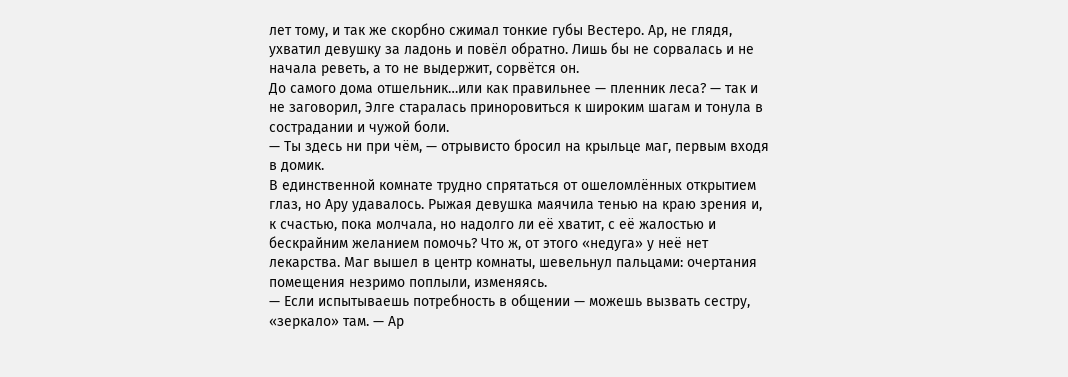лет тому, и так же скорбно сжимал тонкие губы Вестеро. Ар, не глядя, ухватил девушку за ладонь и повёл обратно. Лишь бы не сорвалась и не начала реветь, а то не выдержит, сорвётся он.
До самого дома отшельник…или как правильнее — пленник леса? — так и не заговорил, Элге старалась приноровиться к широким шагам и тонула в сострадании и чужой боли.
— Ты здесь ни при чём, — отрывисто бросил на крыльце маг, первым входя в домик.
В единственной комнате трудно спрятаться от ошеломлённых открытием глаз, но Ару удавалось. Рыжая девушка маячила тенью на краю зрения и, к счастью, пока молчала, но надолго ли её хватит, с её жалостью и бескрайним желанием помочь? Что ж, от этого «недуга» у неё нет лекарства. Маг вышел в центр комнаты, шевельнул пальцами: очертания помещения незримо поплыли, изменяясь.
— Если испытываешь потребность в общении — можешь вызвать сестру, «зеркало» там. — Ар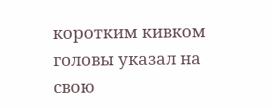коротким кивком головы указал на свою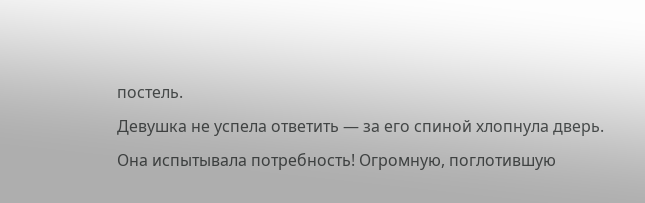постель.
Девушка не успела ответить — за его спиной хлопнула дверь.
Она испытывала потребность! Огромную, поглотившую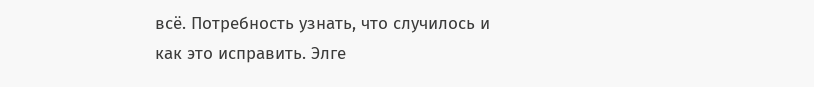всё. Потребность узнать, что случилось и как это исправить. Элге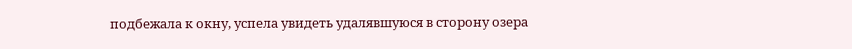подбежала к окну, успела увидеть удалявшуюся в сторону озера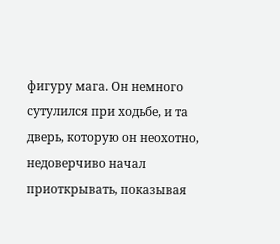фигуру мага. Он немного сутулился при ходьбе, и та дверь, которую он неохотно, недоверчиво начал приоткрывать, показывая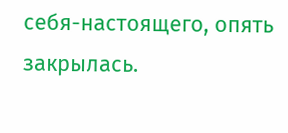себя-настоящего, опять закрылась.